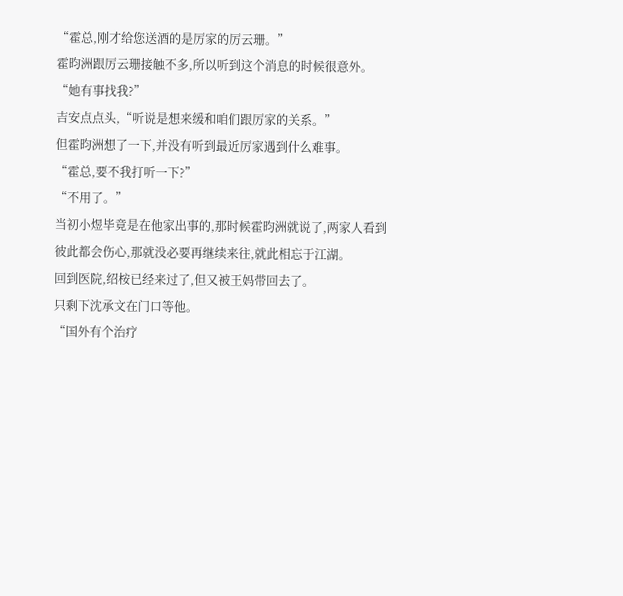“霍总,刚才给您送酒的是厉家的厉云珊。”
霍昀洲跟厉云珊接触不多,所以听到这个消息的时候很意外。
“她有事找我?”
吉安点点头,“听说是想来缓和咱们跟厉家的关系。”
但霍昀洲想了一下,并没有听到最近厉家遇到什么难事。
“霍总,要不我打听一下?”
“不用了。”
当初小煜毕竟是在他家出事的,那时候霍昀洲就说了,两家人看到彼此都会伤心,那就没必要再继续来往,就此相忘于江湖。
回到医院,绍桉已经来过了,但又被王妈带回去了。
只剩下沈承文在门口等他。
“国外有个治疗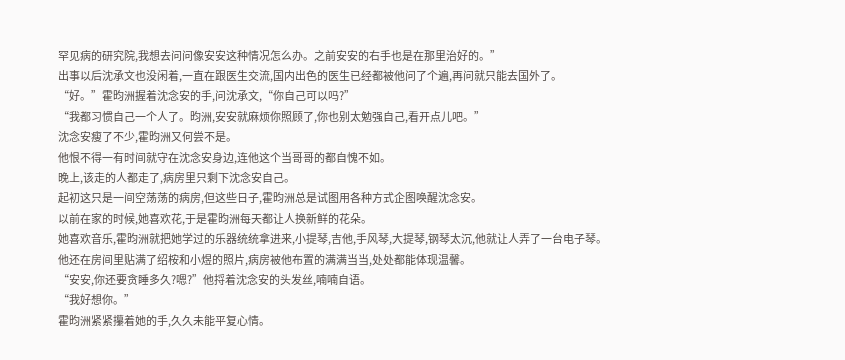罕见病的研究院,我想去问问像安安这种情况怎么办。之前安安的右手也是在那里治好的。”
出事以后沈承文也没闲着,一直在跟医生交流,国内出色的医生已经都被他问了个遍,再问就只能去国外了。
“好。”霍昀洲握着沈念安的手,问沈承文,“你自己可以吗?”
“我都习惯自己一个人了。昀洲,安安就麻烦你照顾了,你也别太勉强自己,看开点儿吧。”
沈念安瘦了不少,霍昀洲又何尝不是。
他恨不得一有时间就守在沈念安身边,连他这个当哥哥的都自愧不如。
晚上,该走的人都走了,病房里只剩下沈念安自己。
起初这只是一间空荡荡的病房,但这些日子,霍昀洲总是试图用各种方式企图唤醒沈念安。
以前在家的时候,她喜欢花,于是霍昀洲每天都让人换新鲜的花朵。
她喜欢音乐,霍昀洲就把她学过的乐器统统拿进来,小提琴,吉他,手风琴,大提琴,钢琴太沉,他就让人弄了一台电子琴。
他还在房间里贴满了绍桉和小煜的照片,病房被他布置的满满当当,处处都能体现温馨。
“安安,你还要贪睡多久?嗯?”他捋着沈念安的头发丝,喃喃自语。
“我好想你。”
霍昀洲紧紧攥着她的手,久久未能平复心情。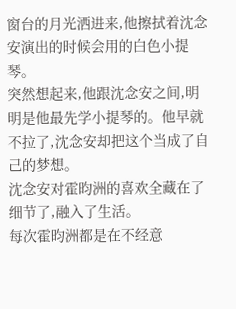窗台的月光洒进来,他擦拭着沈念安演出的时候会用的白色小提琴。
突然想起来,他跟沈念安之间,明明是他最先学小提琴的。他早就不拉了,沈念安却把这个当成了自己的梦想。
沈念安对霍昀洲的喜欢全藏在了细节了,融入了生活。
每次霍昀洲都是在不经意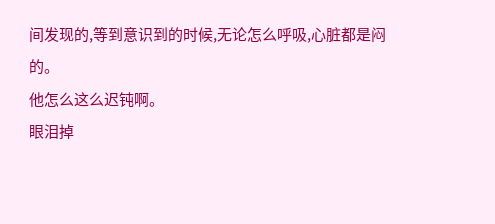间发现的,等到意识到的时候,无论怎么呼吸,心脏都是闷的。
他怎么这么迟钝啊。
眼泪掉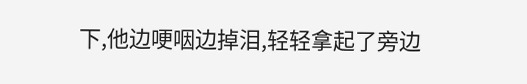下,他边哽咽边掉泪,轻轻拿起了旁边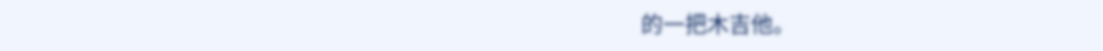的一把木吉他。